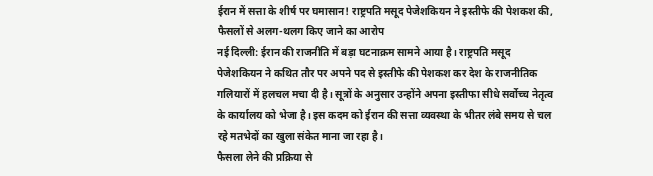ईरान में सत्ता के शीर्ष पर घमासान! राष्ट्रपति मसूद पेजेशकियन ने इस्तीफे की पेशकश की, फैसलों से अलग-थलग किए जाने का आरोप
नई दिल्ली: ईरान की राजनीति में बड़ा घटनाक्रम सामने आया है। राष्ट्रपति मसूद पेजेशकियन ने कथित तौर पर अपने पद से इस्तीफे की पेशकश कर देश के राजनीतिक गलियारों में हलचल मचा दी है। सूत्रों के अनुसार उन्होंने अपना इस्तीफा सीधे सर्वोच्च नेतृत्व के कार्यालय को भेजा है। इस कदम को ईरान की सत्ता व्यवस्था के भीतर लंबे समय से चल रहे मतभेदों का खुला संकेत माना जा रहा है।
फैसला लेने की प्रक्रिया से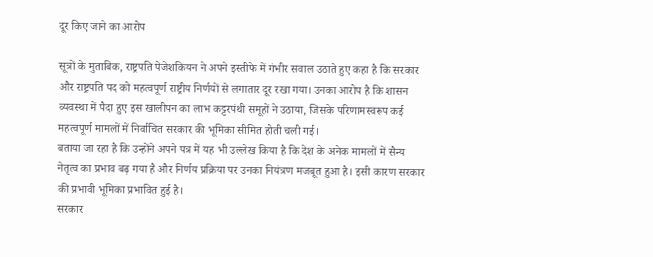दूर किए जाने का आरोप

सूत्रों के मुताबिक, राष्ट्रपति पेजेशकियन ने अपने इस्तीफे में गंभीर सवाल उठाते हुए कहा है कि सरकार और राष्ट्रपति पद को महत्वपूर्ण राष्ट्रीय निर्णयों से लगातार दूर रखा गया। उनका आरोप है कि शासन व्यवस्था में पैदा हुए इस खालीपन का लाभ कट्टरपंथी समूहों ने उठाया, जिसके परिणामस्वरूप कई महत्वपूर्ण मामलों में निर्वाचित सरकार की भूमिका सीमित होती चली गई।
बताया जा रहा है कि उन्होंने अपने पत्र में यह भी उल्लेख किया है कि देश के अनेक मामलों में सैन्य नेतृत्व का प्रभाव बढ़ गया है और निर्णय प्रक्रिया पर उनका नियंत्रण मजबूत हुआ है। इसी कारण सरकार की प्रभावी भूमिका प्रभावित हुई है।
सरकार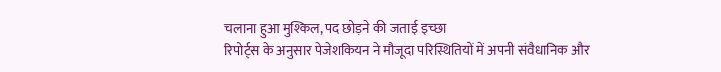चलाना हुआ मुश्किल, पद छोड़ने की जताई इच्छा
रिपोर्ट्स के अनुसार पेजेशकियन ने मौजूदा परिस्थितियों में अपनी संवैधानिक और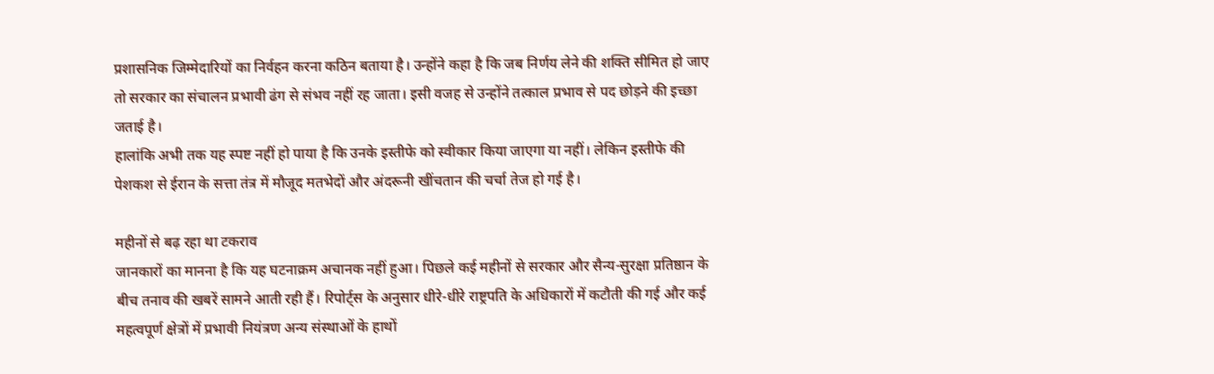प्रशासनिक जिम्मेदारियों का निर्वहन करना कठिन बताया है। उन्होंने कहा है कि जब निर्णय लेने की शक्ति सीमित हो जाए तो सरकार का संचालन प्रभावी ढंग से संभव नहीं रह जाता। इसी वजह से उन्होंने तत्काल प्रभाव से पद छोड़ने की इच्छा जताई है।
हालांकि अभी तक यह स्पष्ट नहीं हो पाया है कि उनके इस्तीफे को स्वीकार किया जाएगा या नहीं। लेकिन इस्तीफे की पेशकश से ईरान के सत्ता तंत्र में मौजूद मतभेदों और अंदरूनी खींचतान की चर्चा तेज हो गई है।

महीनों से बढ़ रहा था टकराव
जानकारों का मानना है कि यह घटनाक्रम अचानक नहीं हुआ। पिछले कई महीनों से सरकार और सैन्य-सुरक्षा प्रतिष्ठान के बीच तनाव की खबरें सामने आती रही हैं। रिपोर्ट्स के अनुसार धीरे-धीरे राष्ट्रपति के अधिकारों में कटौती की गई और कई महत्वपूर्ण क्षेत्रों में प्रभावी नियंत्रण अन्य संस्थाओं के हाथों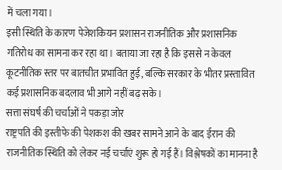में चला गया।
इसी स्थिति के कारण पेजेशकियन प्रशासन राजनीतिक और प्रशासनिक गतिरोध का सामना कर रहा था। बताया जा रहा है कि इससे न केवल कूटनीतिक स्तर पर बातचीत प्रभावित हुई, बल्कि सरकार के भीतर प्रस्तावित कई प्रशासनिक बदलाव भी आगे नहीं बढ़ सके।
सत्ता संघर्ष की चर्चाओं ने पकड़ा जोर
राष्ट्रपति की इस्तीफे की पेशकश की खबर सामने आने के बाद ईरान की राजनीतिक स्थिति को लेकर नई चर्चाएं शुरू हो गई हैं। विश्लेषकों का मानना है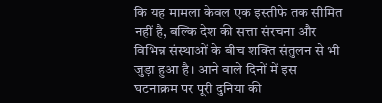कि यह मामला केवल एक इस्तीफे तक सीमित नहीं है, बल्कि देश की सत्ता संरचना और विभिन्न संस्थाओं के बीच शक्ति संतुलन से भी जुड़ा हुआ है। आने वाले दिनों में इस घटनाक्रम पर पूरी दुनिया की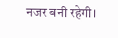नजर बनी रहेगी।